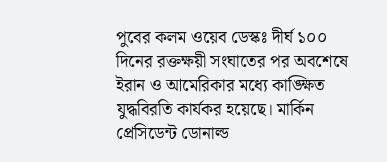পুবের কলম ওয়েব ডেস্কঃ দীর্ঘ ১০০ দিনের রক্তক্ষয়ী সংঘাতের পর অবশেষে ইরান ও আমেরিকার মধ্যে কাঙ্ক্ষিত যুদ্ধবিরতি কার্যকর হয়েছে। মার্কিন প্রেসিডেন্ট ডোনাল্ড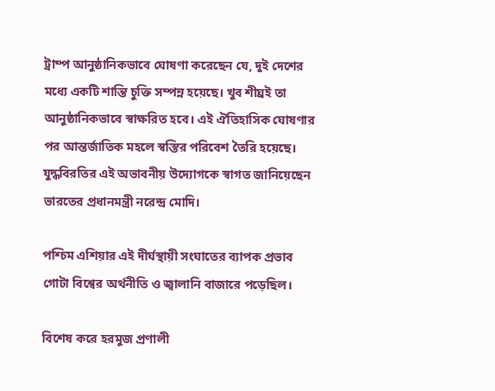ট্রাম্প আনুষ্ঠানিকভাবে ঘোষণা করেছেন যে, দুই দেশের মধ্যে একটি শান্তি চুক্তি সম্পন্ন হয়েছে। খুব শীঘ্রই তা আনুষ্ঠানিকভাবে স্বাক্ষরিত হবে। এই ঐতিহাসিক ঘোষণার পর আন্তর্জাতিক মহলে স্বস্তির পরিবেশ তৈরি হয়েছে। যুদ্ধবিরতির এই অভাবনীয় উদ্যোগকে স্বাগত জানিয়েছেন ভারতের প্রধানমন্ত্রী নরেন্দ্র মোদি।

পশ্চিম এশিয়ার এই দীর্ঘস্থায়ী সংঘাতের ব্যাপক প্রভাব গোটা বিশ্বের অর্থনীতি ও জ্বালানি বাজারে পড়েছিল।

বিশেষ করে হরমুজ প্রণালী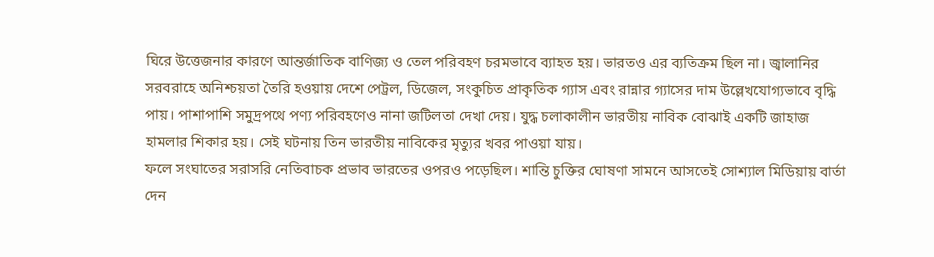ঘিরে উত্তেজনার কারণে আন্তর্জাতিক বাণিজ্য ও তেল পরিবহণ চরমভাবে ব্যাহত হয়। ভারতও এর ব্যতিক্রম ছিল না। জ্বালানির সরবরাহে অনিশ্চয়তা তৈরি হওয়ায় দেশে পেট্রল, ডিজেল, সংকুচিত প্রাকৃতিক গ্যাস এবং রান্নার গ্যাসের দাম উল্লেখযোগ্যভাবে বৃদ্ধি পায়। পাশাপাশি সমুদ্রপথে পণ্য পরিবহণেও নানা জটিলতা দেখা দেয়। যুদ্ধ চলাকালীন ভারতীয় নাবিক বোঝাই একটি জাহাজ হামলার শিকার হয়। সেই ঘটনায় তিন ভারতীয় নাবিকের মৃত্যুর খবর পাওয়া যায়।
ফলে সংঘাতের সরাসরি নেতিবাচক প্রভাব ভারতের ওপরও পড়েছিল। শান্তি চুক্তির ঘোষণা সামনে আসতেই সোশ্যাল মিডিয়ায় বার্তা দেন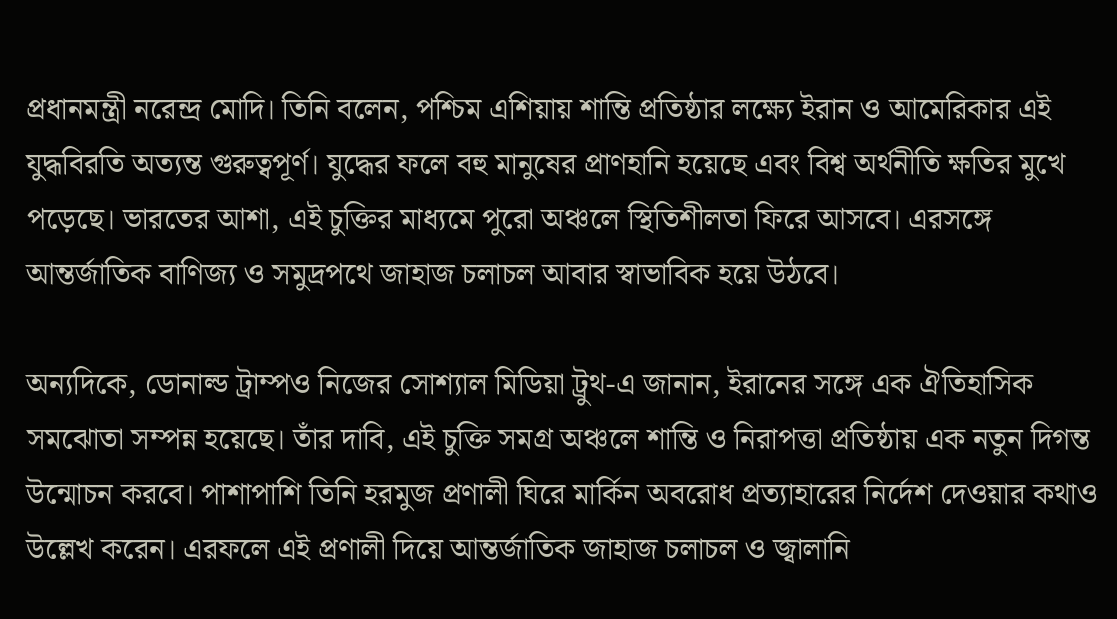প্রধানমন্ত্রী নরেন্দ্র মোদি। তিনি বলেন, পশ্চিম এশিয়ায় শান্তি প্রতিষ্ঠার লক্ষ্যে ইরান ও আমেরিকার এই যুদ্ধবিরতি অত্যন্ত গুরুত্বপূর্ণ। যুদ্ধের ফলে বহু মানুষের প্রাণহানি হয়েছে এবং বিশ্ব অর্থনীতি ক্ষতির মুখে পড়েছে। ভারতের আশা, এই চুক্তির মাধ্যমে পুরো অঞ্চলে স্থিতিশীলতা ফিরে আসবে। এরসঙ্গে আন্তর্জাতিক বাণিজ্য ও সমুদ্রপথে জাহাজ চলাচল আবার স্বাভাবিক হয়ে উঠবে।

অন্যদিকে, ডোনাল্ড ট্রাম্পও নিজের সোশ্যাল মিডিয়া ট্রুথ-এ জানান, ইরানের সঙ্গে এক ঐতিহাসিক সমঝোতা সম্পন্ন হয়েছে। তাঁর দাবি, এই চুক্তি সমগ্র অঞ্চলে শান্তি ও নিরাপত্তা প্রতিষ্ঠায় এক নতুন দিগন্ত উন্মোচন করবে। পাশাপাশি তিনি হরমুজ প্রণালী ঘিরে মার্কিন অবরোধ প্রত্যাহারের নির্দেশ দেওয়ার কথাও উল্লেখ করেন। এরফলে এই প্রণালী দিয়ে আন্তর্জাতিক জাহাজ চলাচল ও জ্বালানি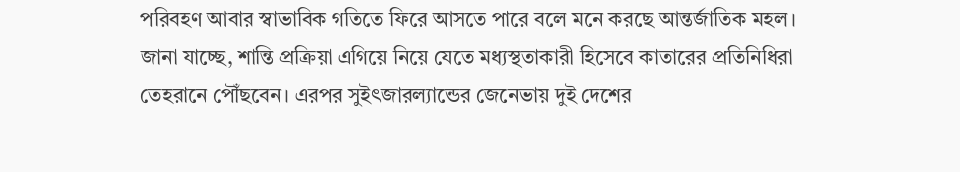পরিবহণ আবার স্বাভাবিক গতিতে ফিরে আসতে পারে বলে মনে করছে আন্তর্জাতিক মহল। জানা যাচ্ছে, শান্তি প্রক্রিয়া এগিয়ে নিয়ে যেতে মধ্যস্থতাকারী হিসেবে কাতারের প্রতিনিধিরা তেহরানে পৌঁছবেন। এরপর সুইৎজারল্যান্ডের জেনেভায় দুই দেশের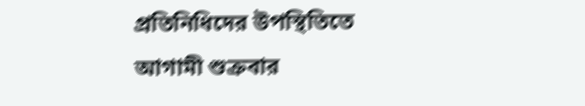প্রতিনিধিদের উপস্থিতিতে আগামী শুক্রবার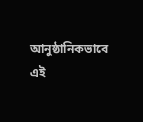আনুষ্ঠানিকভাবে এই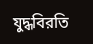যুদ্ধবিরতি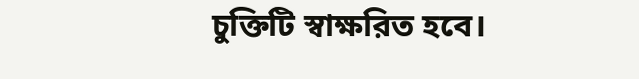চুক্তিটি স্বাক্ষরিত হবে।